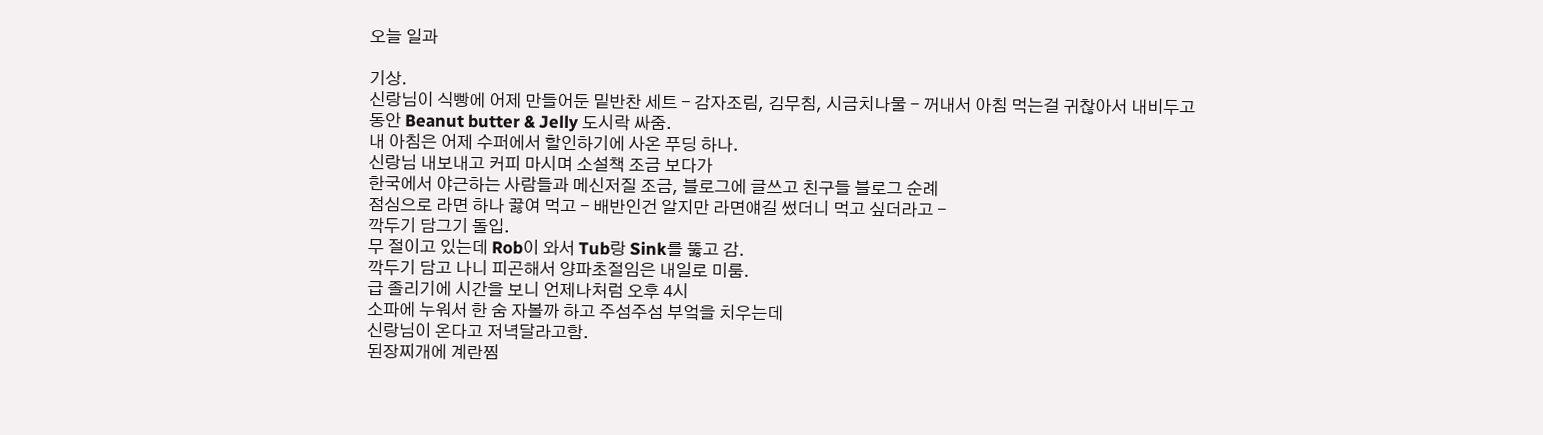오늘 일과

기상.
신랑님이 식빵에 어제 만들어둔 밑반찬 세트 - 감자조림, 김무침, 시금치나물 - 꺼내서 아침 먹는걸 귀찮아서 내비두고
동안 Beanut butter & Jelly 도시락 싸줌.
내 아침은 어제 수퍼에서 할인하기에 사온 푸딩 하나.
신랑님 내보내고 커피 마시며 소설책 조금 보다가
한국에서 야근하는 사람들과 메신저질 조금, 블로그에 글쓰고 친구들 블로그 순례
점심으로 라면 하나 끓여 먹고 - 배반인건 알지만 라면얘길 썼더니 먹고 싶더라고 -
깍두기 담그기 돌입.
무 절이고 있는데 Rob이 와서 Tub랑 Sink를 뚫고 감.
깍두기 담고 나니 피곤해서 양파초절임은 내일로 미룸.
급 졸리기에 시간을 보니 언제나처럼 오후 4시
소파에 누워서 한 숨 자볼까 하고 주섬주섬 부엌을 치우는데
신랑님이 온다고 저녁달라고함.
된장찌개에 계란찜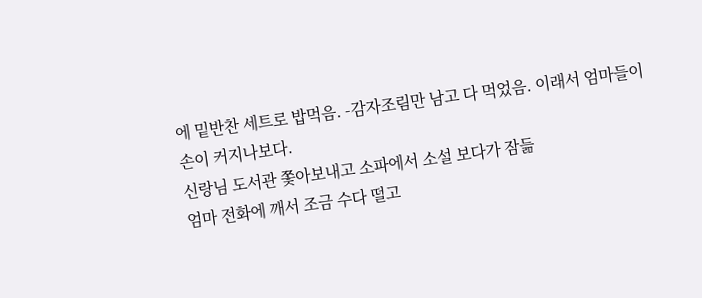에 밑반찬 세트로 밥먹음. -감자조림만 남고 다 먹었음. 이래서 엄마들이 손이 커지나보다.
신랑님 도서관 쫓아보내고 소파에서 소설 보다가 잠듦
엄마 전화에 깨서 조금 수다 떨고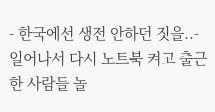- 한국에선 생전 안하던 짓을..-
일어나서 다시 노트북 켜고 출근한 사람들 놀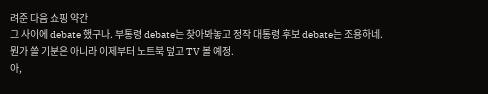려준 다음 쇼핑 약간
그 사이에 debate 했구나. 부통령 debate는 찾아봐놓고 정작 대통령 후보 debate는 조용하네.
뭔가 쓸 기분은 아니라 이제부터 노트북 덮고 TV 볼 예정.
아,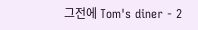그전에 Tom's diner - 2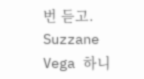번 듣고. Suzzane Vega 하니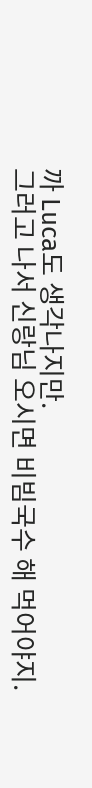까 Luca도 생각나지만.
그러고 나서 신랑님 오시면 비빔국수 해 먹어야지.